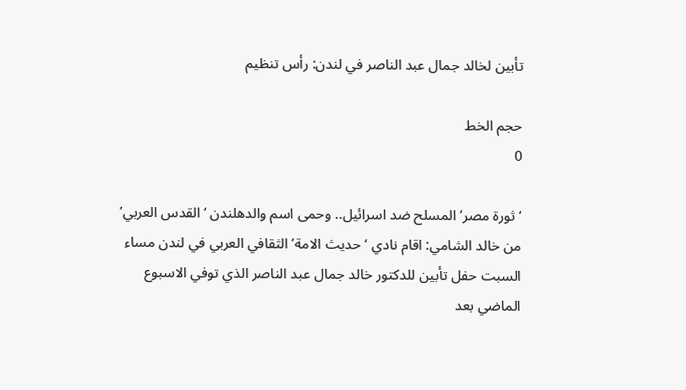تأبين لخالد جمال عبد الناصر في لندن: رأس تنظيم

حجم الخط
0

‘ثورة مصر’ المسلح ضد اسرائيل.. وحمى اسم والدهلندن ‘القدس العربي’ من خالد الشامي: اقام نادي ‘حديث الامة’ الثقافي العربي في لندن مساء السبت حفل تأبين للدكتور خالد جمال عبد الناصر الذي توفي الاسبوع الماضي بعد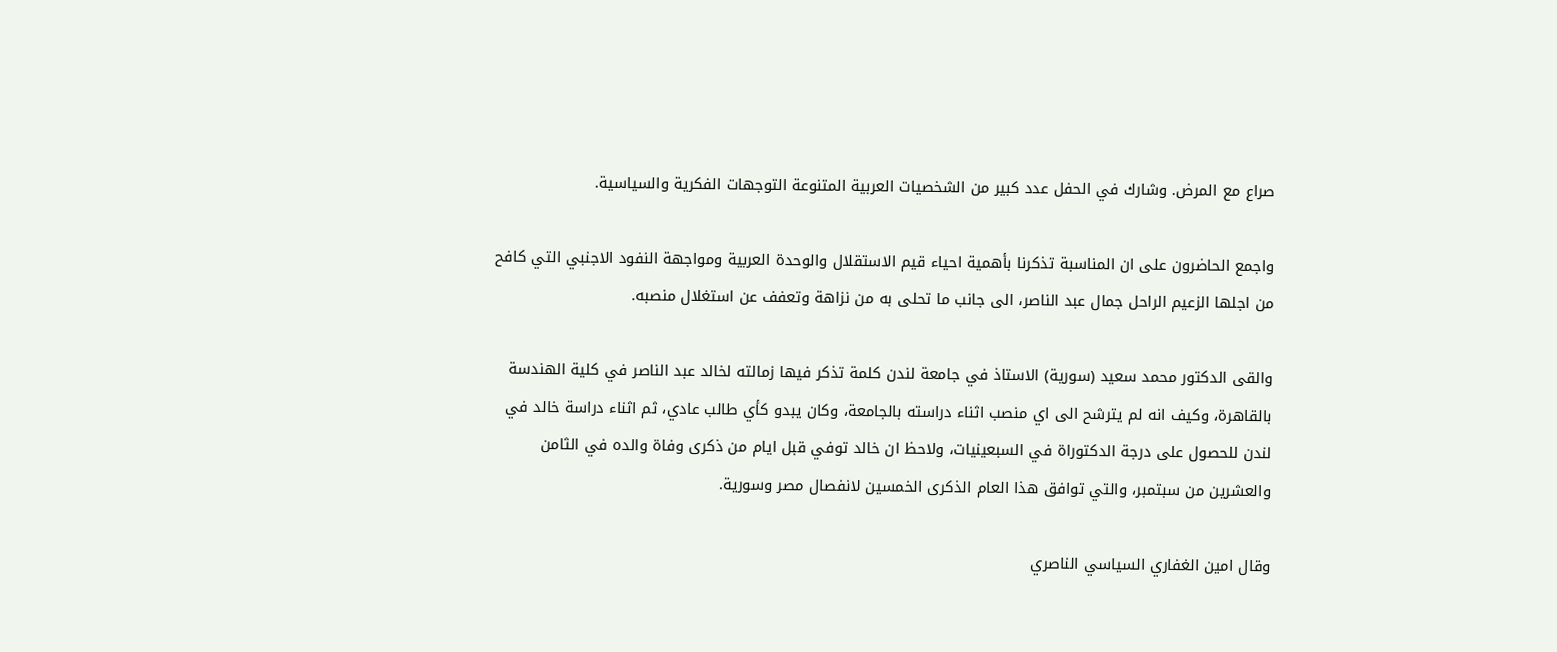صراع مع المرض. وشارك في الحفل عدد كبير من الشخصيات العربية المتنوعة التوجهات الفكرية والسياسية.

واجمع الحاضرون على ان المناسبة تذكرنا بأهمية احياء قيم الاستقلال والوحدة العربية ومواجهة النفود الاجنبي التي كافح من اجلها الزعيم الراحل جمال عبد الناصر، الى جانب ما تحلى به من نزاهة وتعفف عن استغلال منصبه.

والقى الدكتور محمد سعيد (سورية) الاستاذ في جامعة لندن كلمة تذكر فيها زمالته لخالد عبد الناصر في كلية الهندسة بالقاهرة، وكيف انه لم يترشح الى اي منصب اثناء دراسته بالجامعة، وكان يبدو كأي طالب عادي، ثم اثناء دراسة خالد في لندن للحصول على درجة الدكتوراة في السبعينيات، ولاحظ ان خالد توفي قبل ايام من ذكرى وفاة والده في الثامن والعشرين من سبتمبر، والتي توافق هذا العام الذكرى الخمسين لانفصال مصر وسورية.

وقال امين الغفاري السياسي الناصري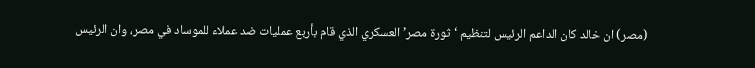(مصر) ان خالد كان الداعم الرئيس لتنظيم ‘ثورة مصر’ العسكري الذي قام بأربع عمليات ضد عملاء للموساد في مصر، وان الرئيس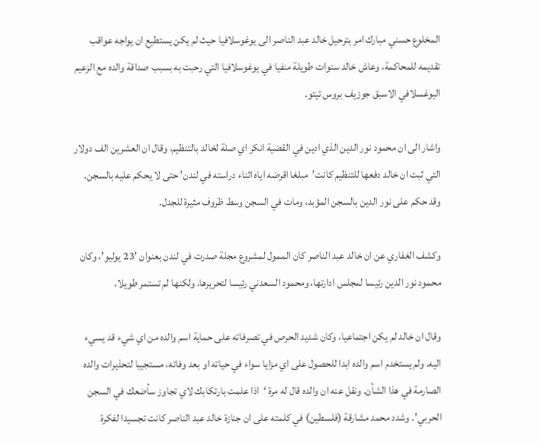المخلوع حسني مبارك امر بترحيل خالد عبد الناصر الى يوغوسلافيا حيث لم يكن يستطيع ان يواجه عواقب تقديمه للمحاكمة، وعاش خالد سنوات طويلة منفيا في يوغوسلافيا التي رحبت به بسبب صداقة والده مع الزعيم اليوغسلافي الاسبق جوزيف بروس تيتو.

واشار الى ان محمود نور الدين الذي ادين في القضية انكر اي صلة لخالد بالتنظيم، وقال ان العشرين الف دولار التي ثبت ان خالد دفعها للتنظيم كانت’مبلغا اقرضه اياه اثناء دراسته في لندن’ حتى لا يحكم عليه بالسجن. وقد حكم على نور الدين بالسجن المؤبد، ومات في السجن وسط ظروف مثيرة للجدل.

وكشف الغفاري عن ان خالد عبد الناصر كان الممول لمشروع مجلة صدرت في لندن بعنوان ’23 يوليو’، وكان محمود نور الدين رئيسا لمجلس ادارتها، ومحمود السعدني رئيسا لتحريرها، ولكنها لم تستمر طويلا.

وقال ان خالد لم يكن اجتماعيا، وكان شديد الحرص في تصرفاته على حماية اسم والده من اي شيء قد يسيء اليه. ولم يستخدم اسم والده ابدا للحصول على اي مزايا سواء في حياته او بعد وفاته، مستجيبا لتحذيرات والده الصارمة في هذا الشأن. ونقل عنه ان والده قال له مرة ‘اذا علمت بارتكابك لاي تجاوز سأضعك في السجن الحربي’. وشدد محمد مشارقة (فلسطين) في كلمته على ان جنازة خالد عبد الناصر كانت تجسيدا لفكرة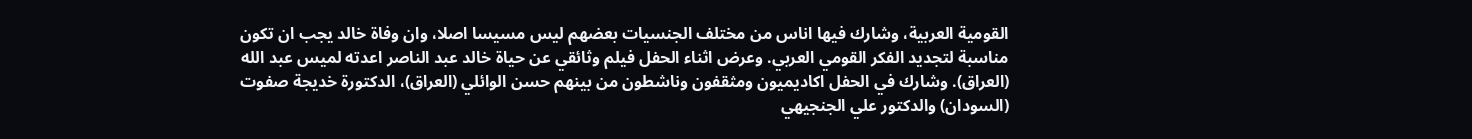القومية العربية، وشارك فيها اناس من مختلف الجنسيات بعضهم ليس مسيسا اصلا، وان وفاة خالد يجب ان تكون مناسبة لتجديد الفكر القومي العربي. وعرض اثناء الحفل فيلم وثائقي عن حياة خالد عبد الناصر اعدته لميس عبد الله (العراق). وشارك في الحفل اكاديميون ومثقفون وناشطون من بينهم حسن الوائلي (العراق)، الدكتورة خديجة صفوت (السودان) والدكتور علي الجنجيهي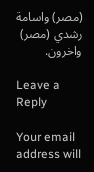(مصر) واسامة رشدي (مصر) واخرون.

Leave a Reply

Your email address will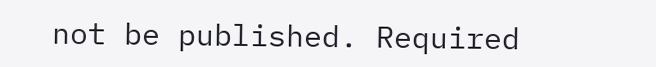not be published. Required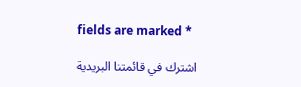fields are marked *

اشترك في قائمتنا البريدية